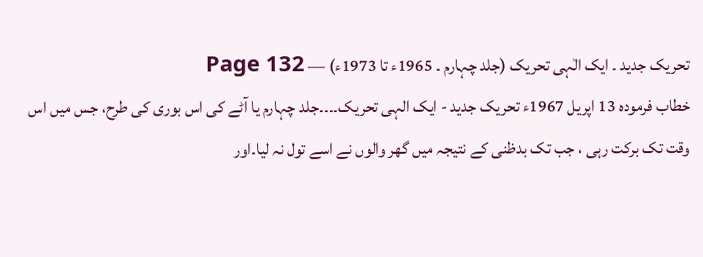تحریک جدید ۔ ایک الٰہی تحریک (جلد چہارم ۔ 1965ء تا 1973ء) — Page 132
خطاب فرمودہ 13 اپریل 1967ء تحریک جدید - ایک الہی تحریک۔۔۔۔جلد چہارم یا آٹے کی اس بوری کی طرح، جس میں اس وقت تک برکت رہی ، جب تک بدظنی کے نتیجہ میں گھر والوں نے اسے تول نہ لیا۔اور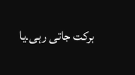برکت جاتی رہی۔یا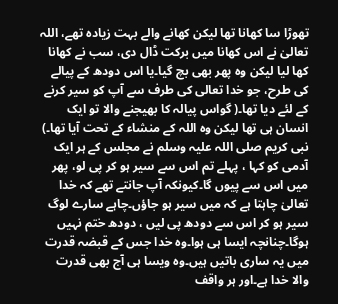تھوڑا سا کھانا تھا لیکن کھانے والے بہت زیادہ تھے، اللہ تعالیٰ نے اس کھانا میں برکت ڈال دی، سب نے کھانا کھا لیا لیکن وہ پھر بھی بچ گیا۔یا اس دودھ کے پیالے کی طرح، جو خدا تعالی کی طرف سے آپ کو سیر کرنے کے لئے دیا تھا۔( گواس پیالہ کا بھیجنے والا تو ایک انسان ہی تھا لیکن وہ اللہ کے منشاء کے تحت آیا تھا۔) نبی کریم صلی اللہ علیہ وسلم نے مجلس کے ہر ایک آدمی کو کہا ، پہلے تم اس سے سیر ہو کر پی لو، پھر میں اس سے پیوں گا۔کیونکہ آپ جانتے تھے کہ خدا تعالیٰ چاہتا ہے کہ میں سیر ہو جاؤں۔چاہے سارے لوگ سیر ہو کر اس سے دودھ پی لیں ، دودھ ختم نہیں ہوگا۔چنانچہ ایسا ہی ہوا۔وہ خدا جس کے قبضہ قدرت میں یہ ساری باتیں ہیں۔وہ ویسا ہی آج بھی قدرت والا خدا ہے۔اور ہر واقف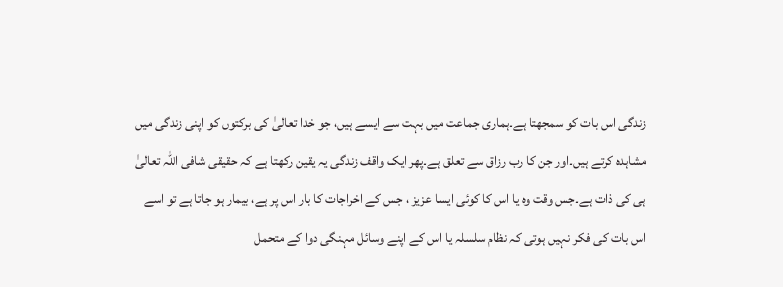زندگی اس بات کو سمجھتا ہے۔ہماری جماعت میں بہت سے ایسے ہیں، جو خدا تعالیٰ کی برکتوں کو اپنی زندگی میں مشاہدہ کرتے ہیں۔اور جن کا رب رزاق سے تعلق ہے۔پھر ایک واقف زندگی یہ یقین رکھتا ہے کہ حقیقی شافی اللہ تعالیٰ ہی کی ذات ہے۔جس وقت وہ یا اس کا کوئی ایسا عزیز ، جس کے اخراجات کا بار اس پر ہے، بیمار ہو جاتا ہے تو اسے اس بات کی فکر نہیں ہوتی کہ نظام سلسلہ یا اس کے اپنے وسائل مہنگی دوا کے متحمل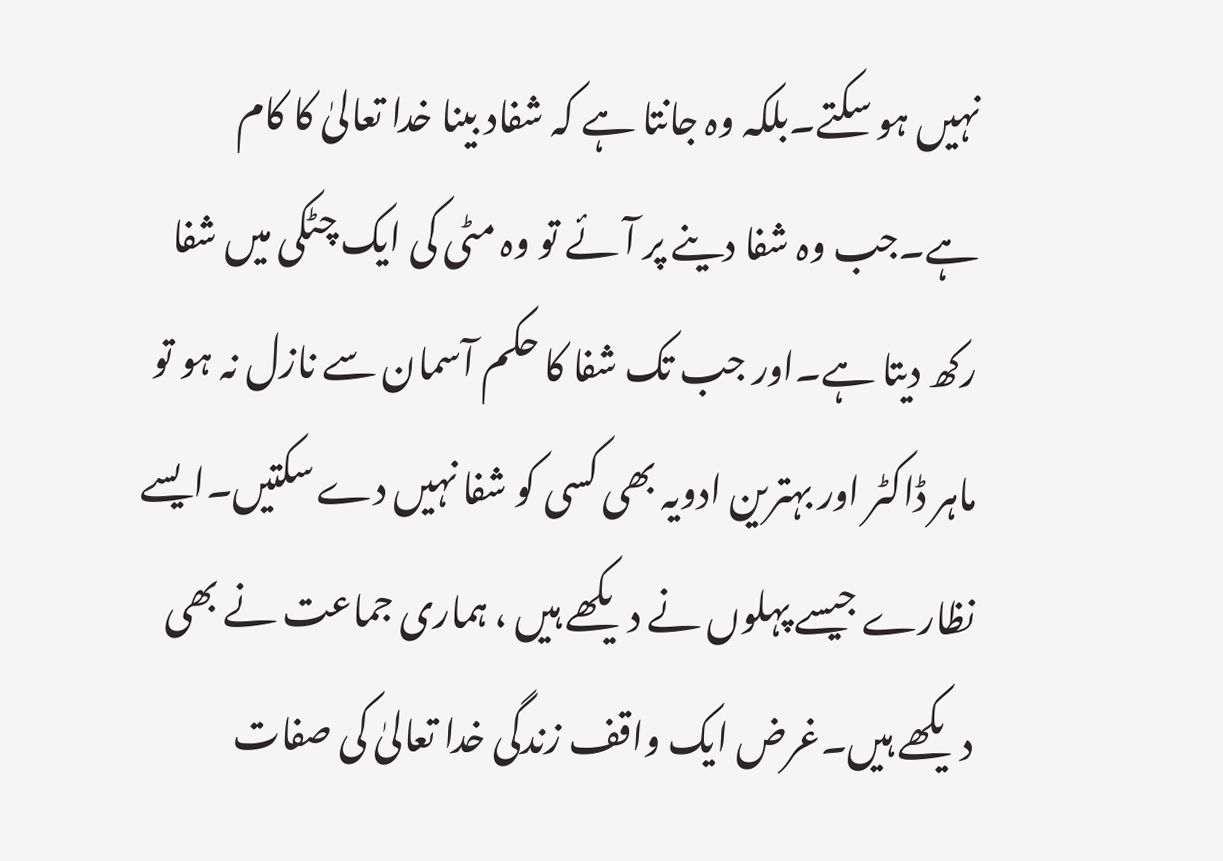نہیں ہو سکتے۔بلکہ وہ جانتا ہے کہ شفاد بینا خدا تعالیٰ کا کام ہے۔جب وہ شفا دینے پر آئے تو وہ مٹی کی ایک چٹکی میں شفا رکھ دیتا ہے۔اور جب تک شفا کا حکم آسمان سے نازل نہ ہو تو ماہر ڈاکٹر اور بہترین ادویہ بھی کسی کو شفا نہیں دے سکتیں۔ایسے نظارے جیسے پہلوں نے دیکھے ہیں ، ہماری جماعت نے بھی دیکھے ہیں۔غرض ایک واقف زندگی خدا تعالیٰ کی صفات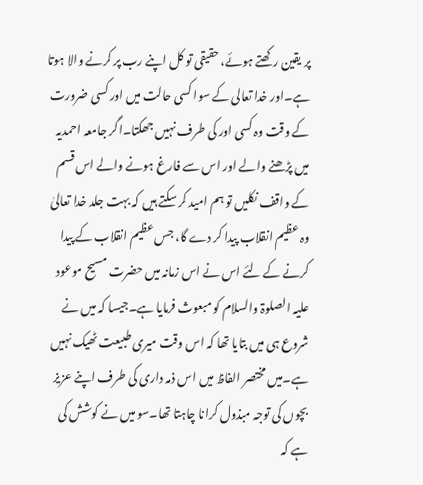پر یقین رکھتے ہوئے، حقیقی تو کل اپنے رب پر کرنے والا ہوتا ہے۔اور خدا تعالی کے سوا کسی حالت میں اور کسی ضرورت کے وقت وہ کسی اور کی طرف نہیں جھکتا۔اگر جامعہ احمدیہ میں پڑھنے والے اور اس سے فارغ ہونے والے اس قسم کے واقف نکلیں تو ہم امید کر سکتے ہیں کہ بہت جلد خدا تعالیٰ وہ عظیم انقلاب پیدا کر دے گا، جس عظیم انقلاب کے پیدا کرنے کے لئے اس نے اس زمانہ میں حضرت مسیح موعود علیہ الصلوۃ والسلام کو مبعوث فرمایا ہے۔جیسا کہ میں نے شروع ہی میں بتایا تھا کہ اس وقت میری طبیعت ٹھیک نہیں ہے۔میں مختصر الفاظ میں اس ذمہ داری کی طرف اپنے عزیز بچوں کی توجہ مبذول کرانا چاہتا تھا۔سو میں نے کوشش کی ہے کہ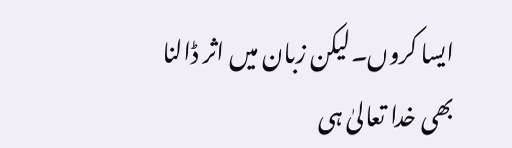ایسا کروں۔لیکن زبان میں اثر ڈالنا بھی خدا تعالیٰ ہی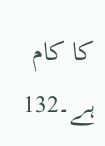کا کام ہے۔132